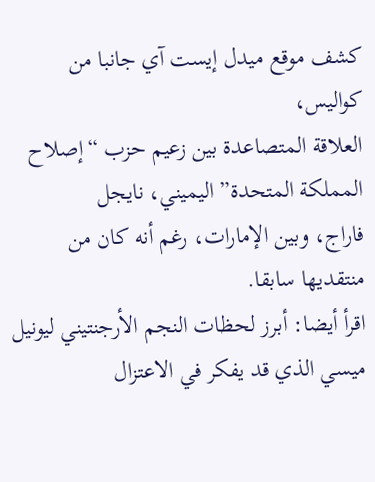كشف موقع ميدل إيست آي جانبا من كواليس،
العلاقة المتصاعدة بين زعيم حزب “إصلاح المملكة المتحدة” اليميني، نايجل
فاراج، وبين الإمارات، رغم أنه كان من منتقديها سابقا.
اقرأ أيضا: أبرز لحظات النجم الأرجنتيني ليونيل ميسي الذي قد يفكر في الاعتزال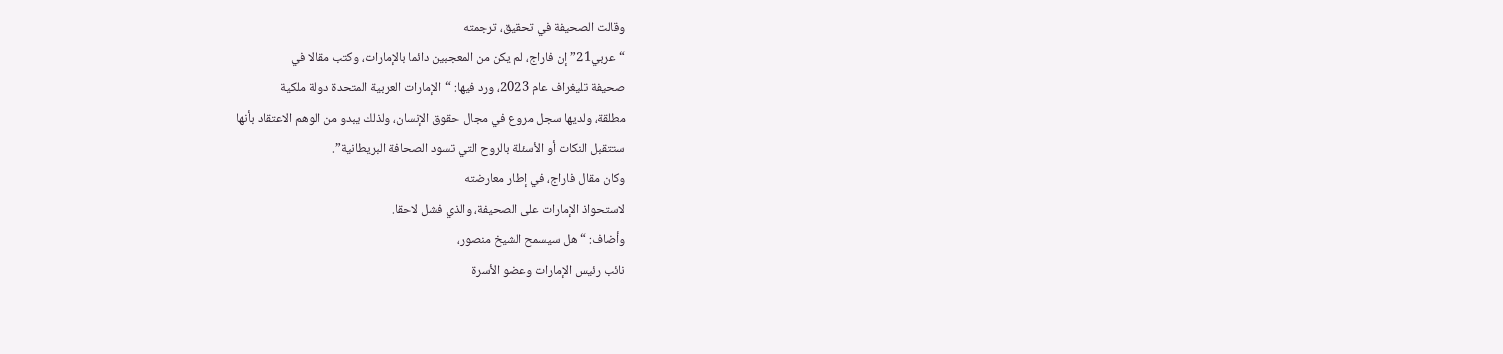وقالت الصحيفة في تحقيق، ترجمته
“عربي21” إن فاراج، لم يكن من المعجبين دائما بالإمارات، وكتب مقالا في
صحيفة تليغراف عام 2023، ورد فيها: “الإمارات العربية المتحدة دولة ملكية
مطلقة، ولديها سجل مروع في مجال حقوق الإنسان، ولذلك يبدو من الوهم الاعتقاد بأنها
ستتقبل النكات أو الأسئلة بالروح التي تسود الصحافة البريطانية”.
وكان مقال فاراج، في إطار معارضته
لاستحواذ الإمارات على الصحيفة، والذي فشل لاحقا.
وأضاف: “هل سيسمح الشيخ منصور،
نائب رئيس الإمارات وعضو الأسرة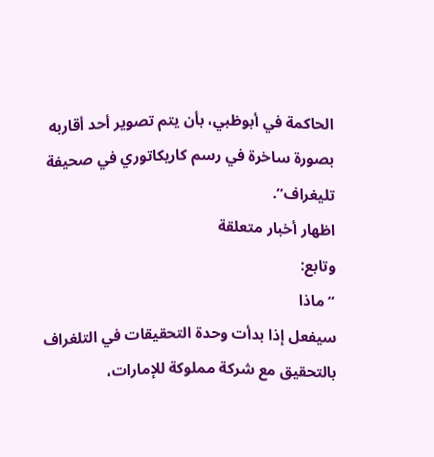الحاكمة في أبوظبي، بأن يتم تصوير أحد أقاربه
بصورة ساخرة في رسم كاريكاتوري في صحيفة تليغراف”.
اظهار أخبار متعلقة
وتابع:
“ماذا
سيفعل إذا بدأت وحدة التحقيقات في التلغراف بالتحقيق مع شركة مملوكة للإمارات،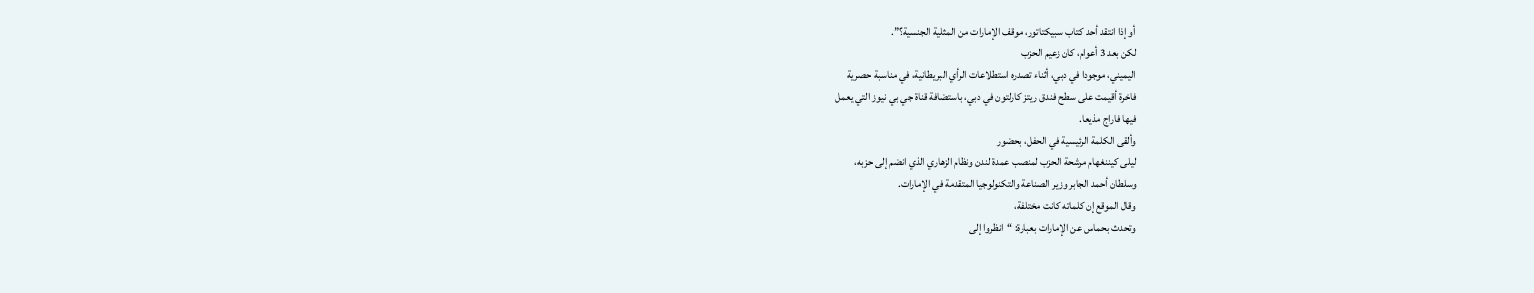أو إذا انتقد أحد كتاب سبيكتاتور، موقف الإمارات من المثلية الجنسية؟”.
لكن بعد 3 أعوام، كان زعيم الحزب
اليميني، موجودا في دبي، أثناء تصدره استطلاعات الرأي البريطانية، في مناسبة حصرية
فاخرة أقيمت على سطح فندق ريتز كارلتون في دبي، باستضافة قناة جي بي نيوز التي يعمل
فيها فاراج مذيعا.
وألقى الكلمة الرئيسية في الحفل، بحضور
ليلى كيننغهام مرشحة الحزب لمنصب عمدة لندن ونظام الزهاري الذي انضم إلى حزبه،
وسلطان أحمد الجابر وزير الصناعة والتكنولوجيا المتقدمة في الإمارات.
وقال الموقع إن كلماته كانت مختلفة،
وتحدث بحماس عن الإمارات بعبارة: “انظروا إلى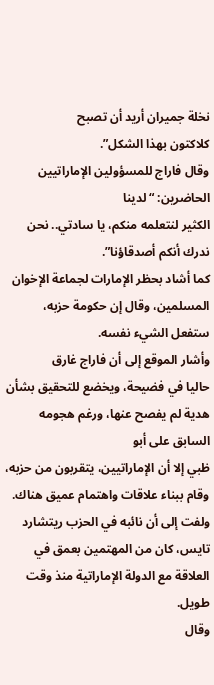نخلة جميران أريد أن تصبح
كلاكتون بهذا الشكل”.
وقال فاراج للمسؤولين الإماراتيين
الحاضرين: “لدينا
الكثير لنتعلمه منكم، يا سادتي.. نحن ندرك أنكم أصدقاؤنا”.
كما أشاد بحظر الإمارات لجماعة الإخوان
المسلمين، وقال إن حكومة حزبه، ستفعل الشيء نفسه.
وأشار الموقع إلى أن فاراج غارق
حاليا في فضيحة، ويخضع للتحقيق بشأن هدية لم يفصح عنها، ورغم هجومه السابق على أبو
ظبي إلا أن الإماراتيين، يتقربون من حزبه، وقام ببناء علاقات واهتمام عميق هناك.
ولفت إلى أن نائبه في الحزب ريتشارد
تايس، كان من المهتمين بعمق في العلاقة مع الدولة الإماراتية منذ وقت طويل.
وقال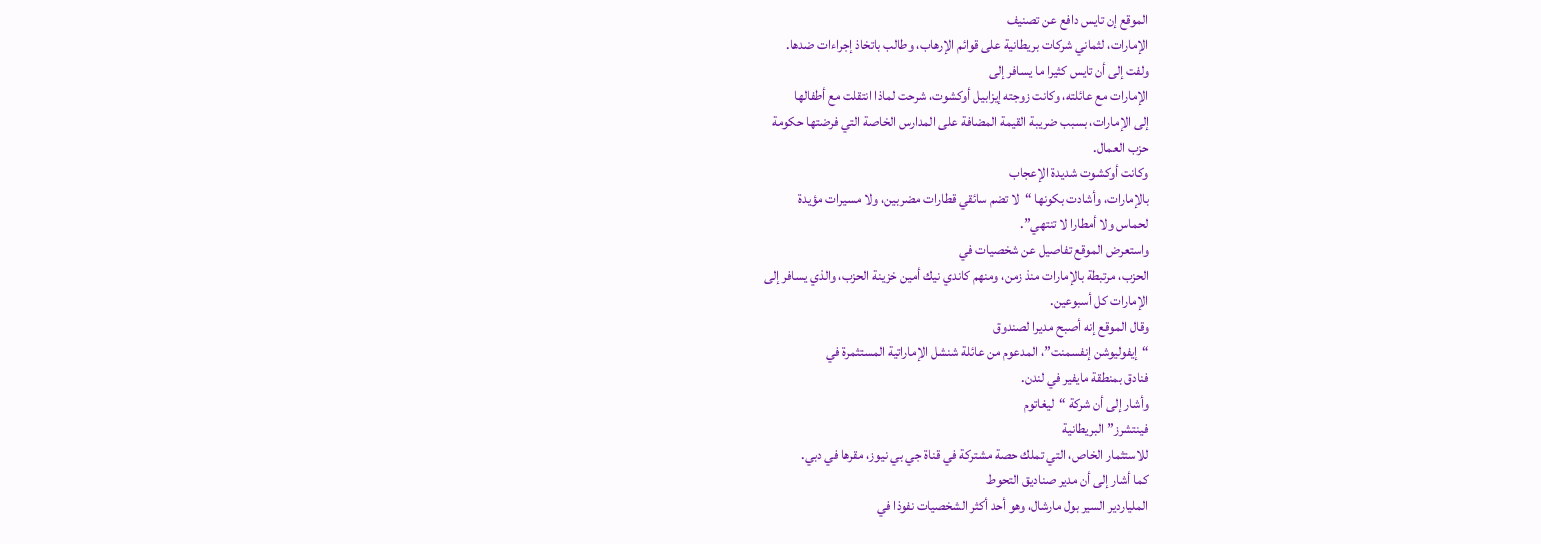الموقع إن تايس دافع عن تصنيف
الإمارات، لثماني شركات بريطانية على قوائم الإرهاب، وطالب باتخاذ إجراءات ضدها.
ولفت إلى أن تايس كثيرا ما يسافر إلى
الإمارات مع عائلته، وكانت زوجته إيزابيل أوكشوت، شرحت لماذا انتقلت مع أطفالها
إلى الإمارات، بسبب ضريبة القيمة المضافة على المدارس الخاصة التي فرضتها حكومة
حزب العمال.
وكانت أوكشوت شديدة الإعجاب
بالإمارات، وأشادت بكونها “لا تضم سائقي قطارات مضربين، ولا مسيرات مؤيدة
لحماس ولا أمطارا لا تنتهي”.
واستعرض الموقع تفاصيل عن شخصيات في
الحزب، مرتبطة بالإمارات منذ زمن، ومنهم كاندي نيك أمين خزينة الحزب، والذي يسافر إلى
الإمارات كل أسبوعين.
وقال الموقع إنه أصبح مديرا لصندوق
“إيفوليوشن إنفسمنت”، المدعوم من عائلة شنشل الإماراتية المستثمرة في
فنادق بمنطقة مايفير في لندن.
وأشار إلى أن شركة “ليغاتوم
فينتشرز” البريطانية
للاستثمار الخاص، التي تملك حصة مشتركة في قناة جي بي نيوز، مقرها في دبي.
كما أشار إلى أن مدير صناديق التحوط
الملياردير السير بول مارشال، وهو أحد أكثر الشخصيات نفوذا في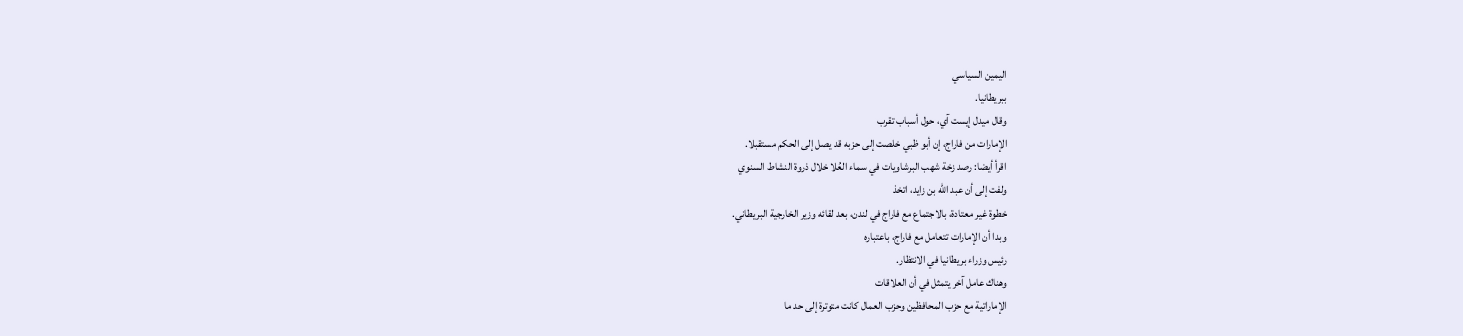اليمين السياسي
ببريطانيا.
وقال ميدل إيست آي، حول أسباب تقرب
الإمارات من فاراج، إن أبو ظبي خلصت إلى حزبه قد يصل إلى الحكم مستقبلا.
اقرأ أيضا: رصد زخة شهب البرشاويات في سماء العُلا خلال ذروة النشاط السنوي
ولفت إلى أن عبد الله بن زايد، اتخذ
خطوة غير معتادة، بالاجتماع مع فاراج في لندن، بعد لقائه وزير الخارجية البريطاني.
وبدا أن الإمارات تتعامل مع فاراج، باعتباره
رئيس وزراء بريطانيا في الانتظار.
وهناك عامل آخر يتمثل في أن العلاقات
الإماراتية مع حزب المحافظين وحزب العمال كانت متوترة إلى حد ما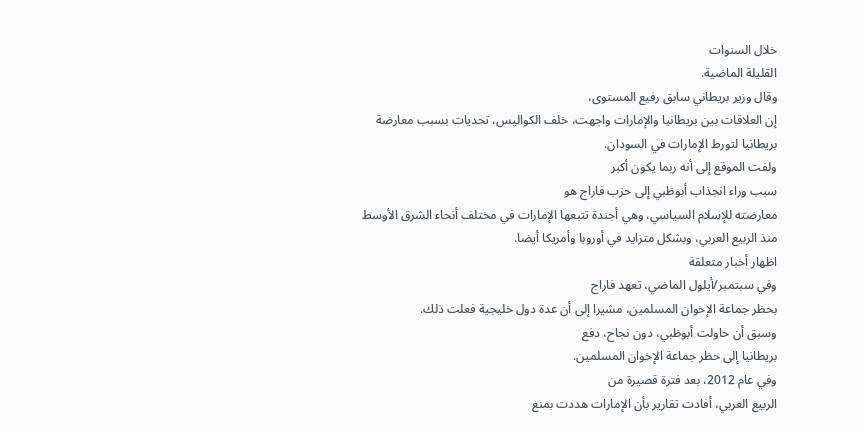خلال السنوات
القليلة الماضية.
وقال وزير بريطاني سابق رفيع المستوى،
إن العلاقات بين بريطانيا والإمارات واجهت، خلف الكواليس، تحديات بسبب معارضة
بريطانيا لتورط الإمارات في السودان.
ولفت الموقع إلى أنه ربما يكون أكبر
سبب وراء انجذاب أبوظبي إلى حزب فاراج هو
معارضته للإسلام السياسي، وهي أجندة تتبعها الإمارات في مختلف أنحاء الشرق الأوسط
منذ الربيع العربي، وبشكل متزايد في أوروبا وأمريكا أيضا.
اظهار أخبار متعلقة
وفي سبتمبر/أيلول الماضي، تعهد فاراج
بحظر جماعة الإخوان المسلمين، مشيرا إلى أن عدة دول خليجية فعلت ذلك.
وسبق أن حاولت أبوظبي، دون نجاح، دفع
بريطانيا إلى حظر جماعة الإخوان المسلمين.
وفي عام 2012، بعد فترة قصيرة من
الربيع العربي، أفادت تقارير بأن الإمارات هددت بمنع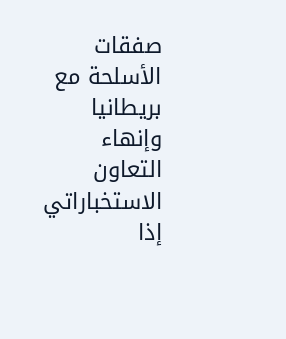صفقات الأسلحة مع بريطانيا
وإنهاء التعاون الاستخباراتي إذا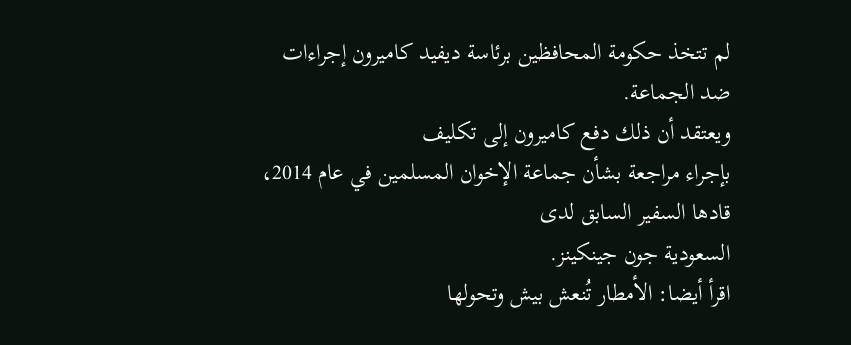لم تتخذ حكومة المحافظين برئاسة ديفيد كاميرون إجراءات
ضد الجماعة.
ويعتقد أن ذلك دفع كاميرون إلى تكليف
بإجراء مراجعة بشأن جماعة الإخوان المسلمين في عام 2014، قادها السفير السابق لدى
السعودية جون جينكينز.
اقرأ أيضا: الأمطار تُنعش بيش وتحولها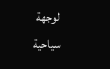لوجهة سياحية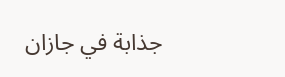جذابة في جازان